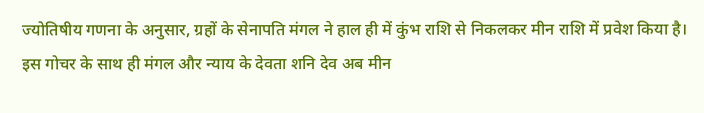ज्योतिषीय गणना के अनुसार, ग्रहों के सेनापति मंगल ने हाल ही में कुंभ राशि से निकलकर मीन राशि में प्रवेश किया है। इस गोचर के साथ ही मंगल और न्याय के देवता शनि देव अब मीन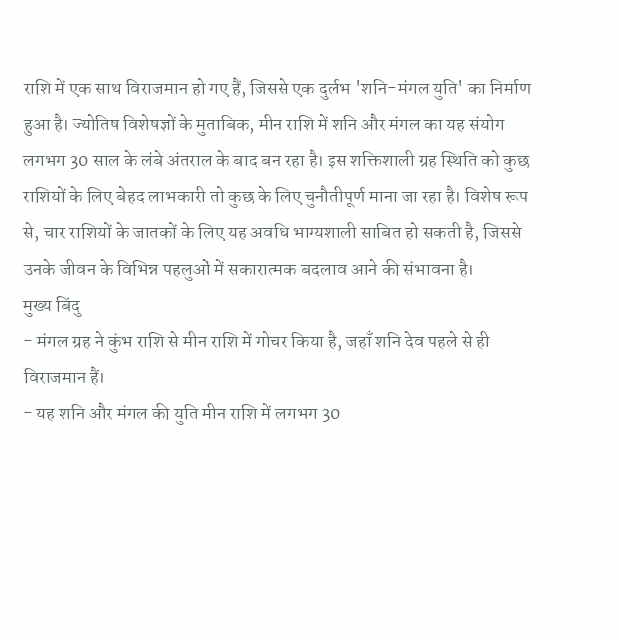राशि में एक साथ विराजमान हो गए हैं, जिससे एक दुर्लभ 'शनि-मंगल युति' का निर्माण हुआ है। ज्योतिष विशेषज्ञों के मुताबिक, मीन राशि में शनि और मंगल का यह संयोग लगभग 30 साल के लंबे अंतराल के बाद बन रहा है। इस शक्तिशाली ग्रह स्थिति को कुछ राशियों के लिए बेहद लाभकारी तो कुछ के लिए चुनौतीपूर्ण माना जा रहा है। विशेष रूप से, चार राशियों के जातकों के लिए यह अवधि भाग्यशाली साबित हो सकती है, जिससे उनके जीवन के विभिन्न पहलुओं में सकारात्मक बदलाव आने की संभावना है।
मुख्य बिंदु
- मंगल ग्रह ने कुंभ राशि से मीन राशि में गोचर किया है, जहाँ शनि देव पहले से ही विराजमान हैं।
- यह शनि और मंगल की युति मीन राशि में लगभग 30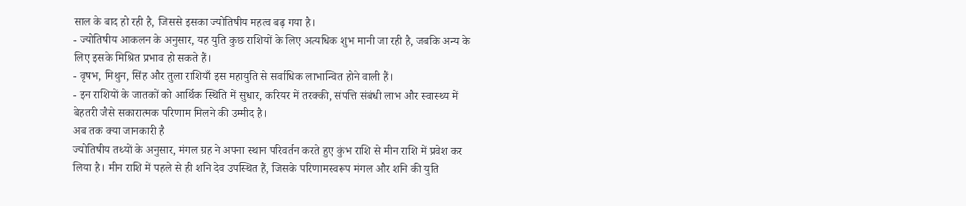साल के बाद हो रही है, जिससे इसका ज्योतिषीय महत्व बढ़ गया है।
- ज्योतिषीय आकलन के अनुसार, यह युति कुछ राशियों के लिए अत्यधिक शुभ मानी जा रही है, जबकि अन्य के लिए इसके मिश्रित प्रभाव हो सकते हैं।
- वृषभ, मिथुन, सिंह और तुला राशियाँ इस महायुति से सर्वाधिक लाभान्वित होने वाली हैं।
- इन राशियों के जातकों को आर्थिक स्थिति में सुधार, करियर में तरक्की, संपत्ति संबंधी लाभ और स्वास्थ्य में बेहतरी जैसे सकारात्मक परिणाम मिलने की उम्मीद है।
अब तक क्या जानकारी है
ज्योतिषीय तथ्यों के अनुसार, मंगल ग्रह ने अपना स्थान परिवर्तन करते हुए कुंभ राशि से मीन राशि में प्रवेश कर लिया है। मीन राशि में पहले से ही शनि देव उपस्थित हैं, जिसके परिणामस्वरूप मंगल और शनि की युति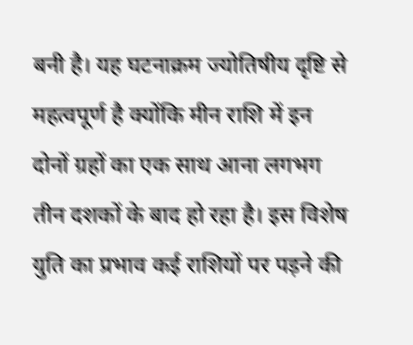बनी है। यह घटनाक्रम ज्योतिषीय दृष्टि से महत्वपूर्ण है क्योंकि मीन राशि में इन दोनों ग्रहों का एक साथ आना लगभग तीन दशकों के बाद हो रहा है। इस विशेष युति का प्रभाव कई राशियों पर पड़ने की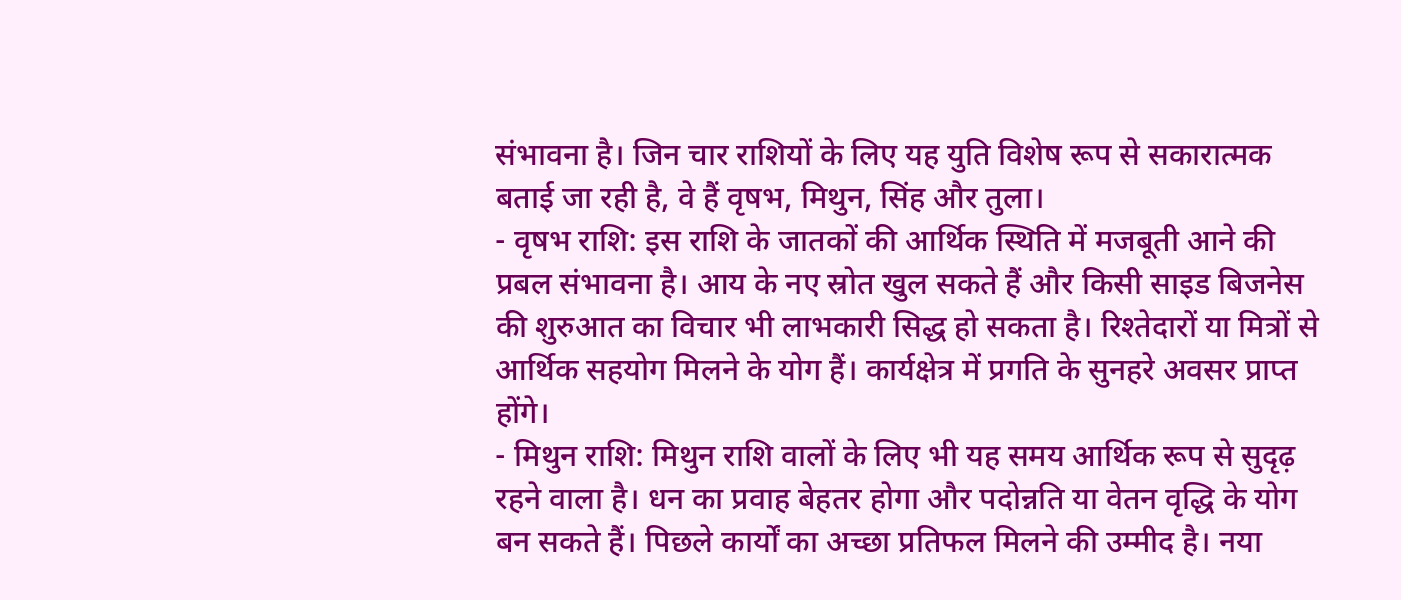संभावना है। जिन चार राशियों के लिए यह युति विशेष रूप से सकारात्मक बताई जा रही है, वे हैं वृषभ, मिथुन, सिंह और तुला।
- वृषभ राशि: इस राशि के जातकों की आर्थिक स्थिति में मजबूती आने की प्रबल संभावना है। आय के नए स्रोत खुल सकते हैं और किसी साइड बिजनेस की शुरुआत का विचार भी लाभकारी सिद्ध हो सकता है। रिश्तेदारों या मित्रों से आर्थिक सहयोग मिलने के योग हैं। कार्यक्षेत्र में प्रगति के सुनहरे अवसर प्राप्त होंगे।
- मिथुन राशि: मिथुन राशि वालों के लिए भी यह समय आर्थिक रूप से सुदृढ़ रहने वाला है। धन का प्रवाह बेहतर होगा और पदोन्नति या वेतन वृद्धि के योग बन सकते हैं। पिछले कार्यों का अच्छा प्रतिफल मिलने की उम्मीद है। नया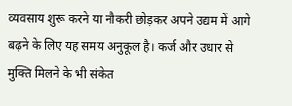व्यवसाय शुरू करने या नौकरी छोड़कर अपने उद्यम में आगे बढ़ने के लिए यह समय अनुकूल है। कर्ज और उधार से मुक्ति मिलने के भी संकेत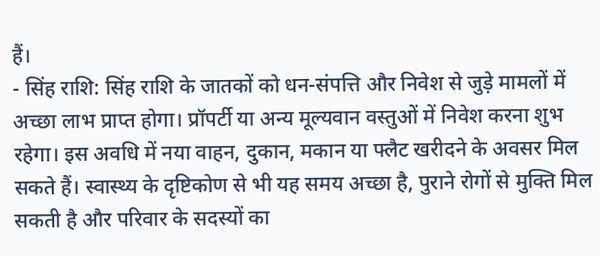हैं।
- सिंह राशि: सिंह राशि के जातकों को धन-संपत्ति और निवेश से जुड़े मामलों में अच्छा लाभ प्राप्त होगा। प्रॉपर्टी या अन्य मूल्यवान वस्तुओं में निवेश करना शुभ रहेगा। इस अवधि में नया वाहन, दुकान, मकान या फ्लैट खरीदने के अवसर मिल सकते हैं। स्वास्थ्य के दृष्टिकोण से भी यह समय अच्छा है, पुराने रोगों से मुक्ति मिल सकती है और परिवार के सदस्यों का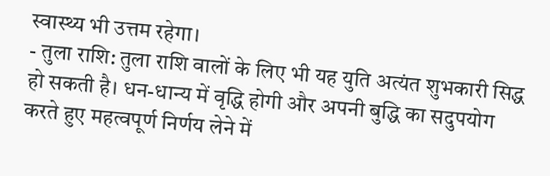स्वास्थ्य भी उत्तम रहेगा।
- तुला राशि: तुला राशि वालों के लिए भी यह युति अत्यंत शुभकारी सिद्ध हो सकती है। धन-धान्य में वृद्धि होगी और अपनी बुद्धि का सदुपयोग करते हुए महत्वपूर्ण निर्णय लेने में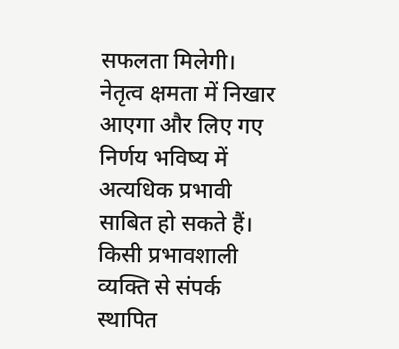सफलता मिलेगी। नेतृत्व क्षमता में निखार आएगा और लिए गए निर्णय भविष्य में अत्यधिक प्रभावी साबित हो सकते हैं। किसी प्रभावशाली व्यक्ति से संपर्क स्थापित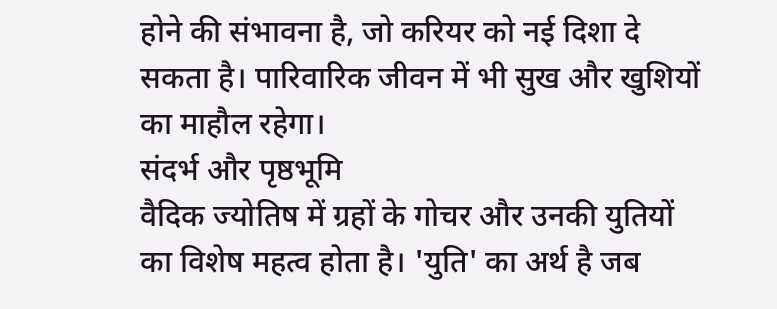होने की संभावना है, जो करियर को नई दिशा दे सकता है। पारिवारिक जीवन में भी सुख और खुशियों का माहौल रहेगा।
संदर्भ और पृष्ठभूमि
वैदिक ज्योतिष में ग्रहों के गोचर और उनकी युतियों का विशेष महत्व होता है। 'युति' का अर्थ है जब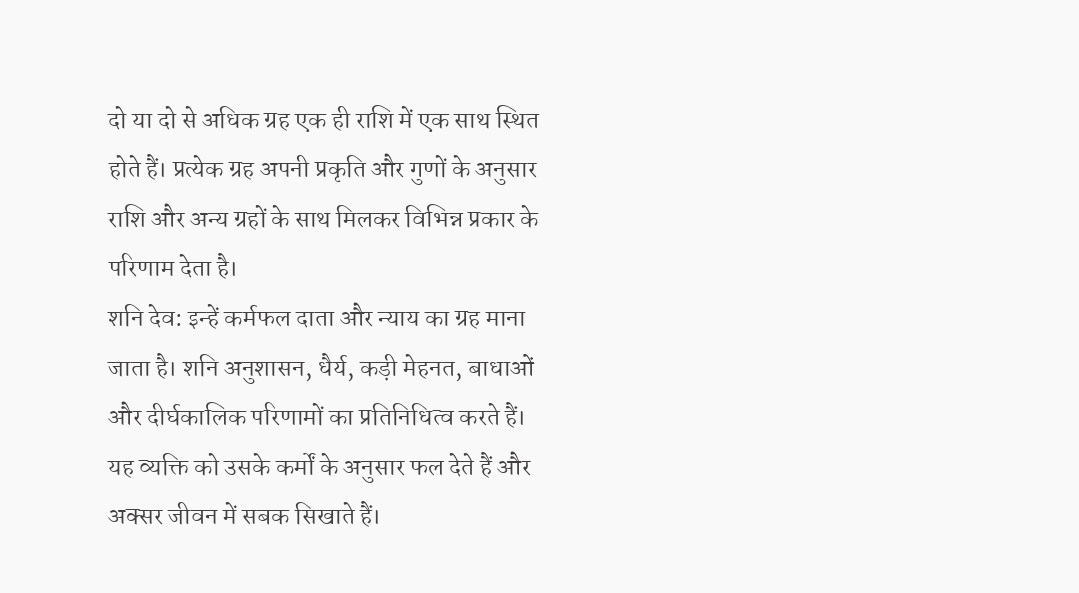दो या दो से अधिक ग्रह एक ही राशि में एक साथ स्थित होते हैं। प्रत्येक ग्रह अपनी प्रकृति और गुणों के अनुसार राशि और अन्य ग्रहों के साथ मिलकर विभिन्न प्रकार के परिणाम देता है।
शनि देव: इन्हें कर्मफल दाता और न्याय का ग्रह माना जाता है। शनि अनुशासन, धैर्य, कड़ी मेहनत, बाधाओं और दीर्घकालिक परिणामों का प्रतिनिधित्व करते हैं। यह व्यक्ति को उसके कर्मों के अनुसार फल देते हैं और अक्सर जीवन में सबक सिखाते हैं।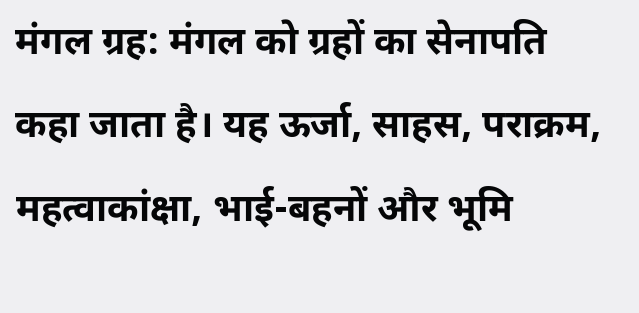मंगल ग्रह: मंगल को ग्रहों का सेनापति कहा जाता है। यह ऊर्जा, साहस, पराक्रम, महत्वाकांक्षा, भाई-बहनों और भूमि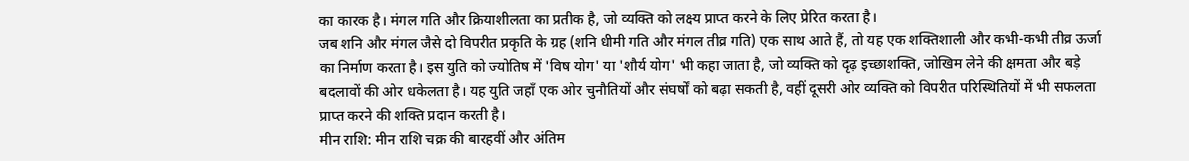का कारक है। मंगल गति और क्रियाशीलता का प्रतीक है, जो व्यक्ति को लक्ष्य प्राप्त करने के लिए प्रेरित करता है।
जब शनि और मंगल जैसे दो विपरीत प्रकृति के ग्रह (शनि धीमी गति और मंगल तीव्र गति) एक साथ आते हैं, तो यह एक शक्तिशाली और कभी-कभी तीव्र ऊर्जा का निर्माण करता है। इस युति को ज्योतिष में 'विष योग' या 'शौर्य योग' भी कहा जाता है, जो व्यक्ति को दृढ़ इच्छाशक्ति, जोखिम लेने की क्षमता और बड़े बदलावों की ओर धकेलता है। यह युति जहाँ एक ओर चुनौतियों और संघर्षों को बढ़ा सकती है, वहीं दूसरी ओर व्यक्ति को विपरीत परिस्थितियों में भी सफलता प्राप्त करने की शक्ति प्रदान करती है।
मीन राशि: मीन राशि चक्र की बारहवीं और अंतिम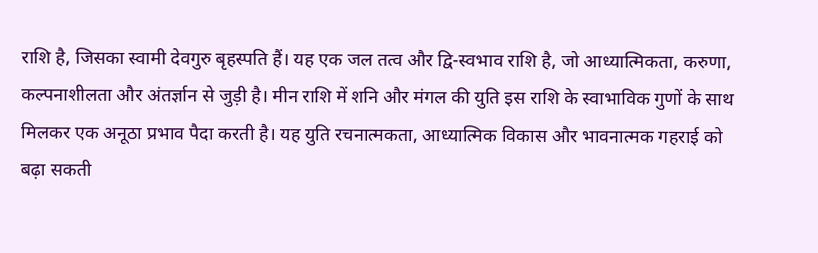राशि है, जिसका स्वामी देवगुरु बृहस्पति हैं। यह एक जल तत्व और द्वि-स्वभाव राशि है, जो आध्यात्मिकता, करुणा, कल्पनाशीलता और अंतर्ज्ञान से जुड़ी है। मीन राशि में शनि और मंगल की युति इस राशि के स्वाभाविक गुणों के साथ मिलकर एक अनूठा प्रभाव पैदा करती है। यह युति रचनात्मकता, आध्यात्मिक विकास और भावनात्मक गहराई को बढ़ा सकती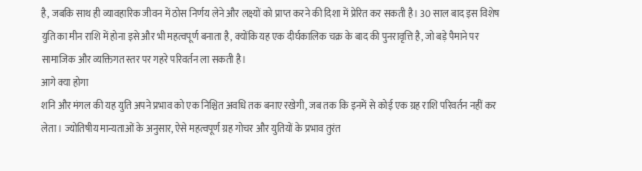है, जबकि साथ ही व्यावहारिक जीवन में ठोस निर्णय लेने और लक्ष्यों को प्राप्त करने की दिशा में प्रेरित कर सकती है। 30 साल बाद इस विशेष युति का मीन राशि में होना इसे और भी महत्वपूर्ण बनाता है, क्योंकि यह एक दीर्घकालिक चक्र के बाद की पुनरावृत्ति है, जो बड़े पैमाने पर सामाजिक और व्यक्तिगत स्तर पर गहरे परिवर्तन ला सकती है।
आगे क्या होगा
शनि और मंगल की यह युति अपने प्रभाव को एक निश्चित अवधि तक बनाए रखेगी, जब तक कि इनमें से कोई एक ग्रह राशि परिवर्तन नहीं कर लेता। ज्योतिषीय मान्यताओं के अनुसार, ऐसे महत्वपूर्ण ग्रह गोचर और युतियों के प्रभाव तुरंत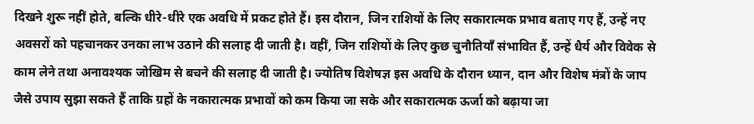दिखने शुरू नहीं होते, बल्कि धीरे-धीरे एक अवधि में प्रकट होते हैं। इस दौरान, जिन राशियों के लिए सकारात्मक प्रभाव बताए गए हैं, उन्हें नए अवसरों को पहचानकर उनका लाभ उठाने की सलाह दी जाती है। वहीं, जिन राशियों के लिए कुछ चुनौतियाँ संभावित हैं, उन्हें धैर्य और विवेक से काम लेने तथा अनावश्यक जोखिम से बचने की सलाह दी जाती है। ज्योतिष विशेषज्ञ इस अवधि के दौरान ध्यान, दान और विशेष मंत्रों के जाप जैसे उपाय सुझा सकते हैं ताकि ग्रहों के नकारात्मक प्रभावों को कम किया जा सके और सकारात्मक ऊर्जा को बढ़ाया जा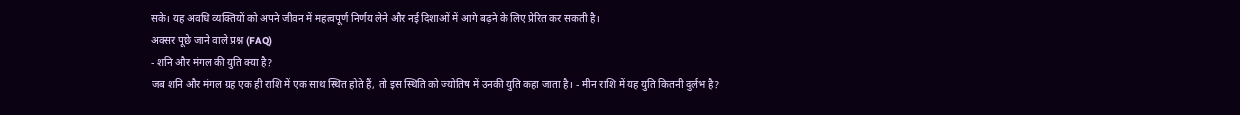सके। यह अवधि व्यक्तियों को अपने जीवन में महत्वपूर्ण निर्णय लेने और नई दिशाओं में आगे बढ़ने के लिए प्रेरित कर सकती है।
अक्सर पूछे जाने वाले प्रश्न (FAQ)
- शनि और मंगल की युति क्या है?
जब शनि और मंगल ग्रह एक ही राशि में एक साथ स्थित होते हैं, तो इस स्थिति को ज्योतिष में उनकी युति कहा जाता है। - मीन राशि में यह युति कितनी दुर्लभ है?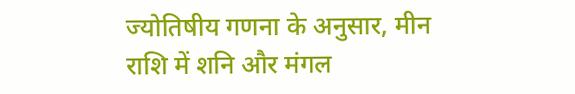ज्योतिषीय गणना के अनुसार, मीन राशि में शनि और मंगल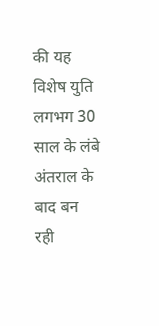की यह विशेष युति लगभग 30 साल के लंबे अंतराल के बाद बन रही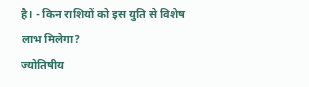है। - किन राशियों को इस युति से विशेष लाभ मिलेगा?
ज्योतिषीय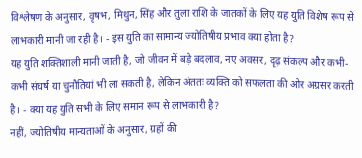विश्लेषण के अनुसार, वृषभ, मिथुन, सिंह और तुला राशि के जातकों के लिए यह युति विशेष रूप से लाभकारी मानी जा रही है। - इस युति का सामान्य ज्योतिषीय प्रभाव क्या होता है?
यह युति शक्तिशाली मानी जाती है, जो जीवन में बड़े बदलाव, नए अवसर, दृढ़ संकल्प और कभी-कभी संघर्ष या चुनौतियां भी ला सकती है, लेकिन अंततः व्यक्ति को सफलता की ओर अग्रसर करती है। - क्या यह युति सभी के लिए समान रूप से लाभकारी है?
नहीं, ज्योतिषीय मान्यताओं के अनुसार, ग्रहों की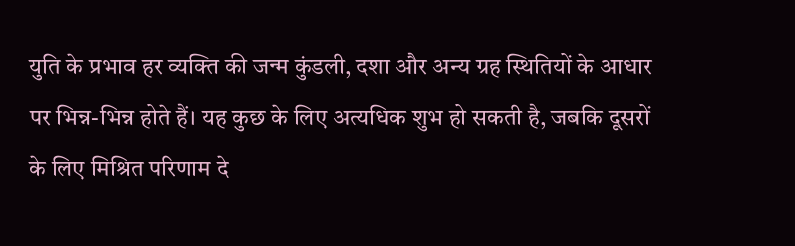युति के प्रभाव हर व्यक्ति की जन्म कुंडली, दशा और अन्य ग्रह स्थितियों के आधार पर भिन्न-भिन्न होते हैं। यह कुछ के लिए अत्यधिक शुभ हो सकती है, जबकि दूसरों के लिए मिश्रित परिणाम दे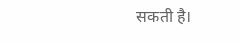सकती है।